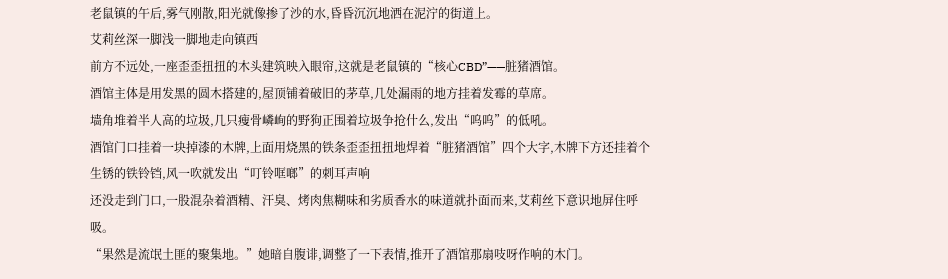老鼠镇的午后,雾气刚散,阳光就像掺了沙的水,昏昏沉沉地洒在泥泞的街道上。
艾莉丝深一脚浅一脚地走向镇西
前方不远处,一座歪歪扭扭的木头建筑映入眼帘,这就是老鼠镇的“核心CBD”——脏猪酒馆。
酒馆主体是用发黑的圆木搭建的,屋顶铺着破旧的茅草,几处漏雨的地方挂着发霉的草席。
墙角堆着半人高的垃圾,几只瘦骨嶙峋的野狗正围着垃圾争抢什么,发出“呜呜”的低吼。
酒馆门口挂着一块掉漆的木牌,上面用烧黑的铁条歪歪扭扭地焊着“脏猪酒馆”四个大字,木牌下方还挂着个生锈的铁铃铛,风一吹就发出“叮铃哐啷”的刺耳声响
还没走到门口,一股混杂着酒精、汗臭、烤肉焦糊味和劣质香水的味道就扑面而来,艾莉丝下意识地屏住呼吸。
“果然是流氓土匪的聚集地。”她暗自腹诽,调整了一下表情,推开了酒馆那扇吱呀作响的木门。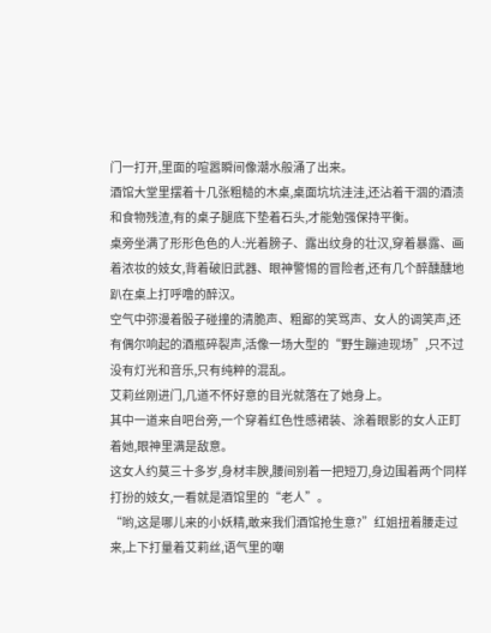门一打开,里面的喧嚣瞬间像潮水般涌了出来。
酒馆大堂里摆着十几张粗糙的木桌,桌面坑坑洼洼,还沾着干涸的酒渍和食物残渣,有的桌子腿底下垫着石头,才能勉强保持平衡。
桌旁坐满了形形色色的人:光着膀子、露出纹身的壮汉,穿着暴露、画着浓妆的妓女,背着破旧武器、眼神警惕的冒险者,还有几个醉醺醺地趴在桌上打呼噜的醉汉。
空气中弥漫着骰子碰撞的清脆声、粗鄙的笑骂声、女人的调笑声,还有偶尔响起的酒瓶碎裂声,活像一场大型的“野生蹦迪现场”,只不过没有灯光和音乐,只有纯粹的混乱。
艾莉丝刚进门,几道不怀好意的目光就落在了她身上。
其中一道来自吧台旁,一个穿着红色性感裙装、涂着眼影的女人正盯着她,眼神里满是敌意。
这女人约莫三十多岁,身材丰腴,腰间别着一把短刀,身边围着两个同样打扮的妓女,一看就是酒馆里的“老人”。
“哟,这是哪儿来的小妖精,敢来我们酒馆抢生意?”红姐扭着腰走过来,上下打量着艾莉丝,语气里的嘲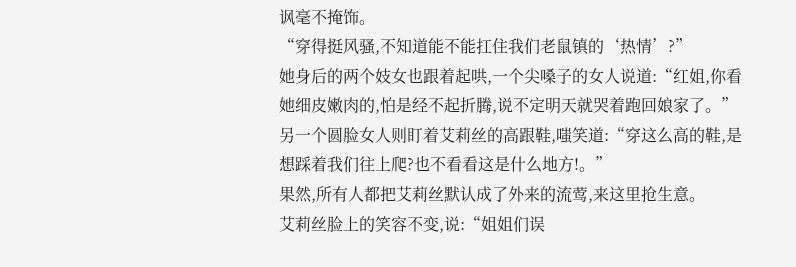讽毫不掩饰。
“穿得挺风骚,不知道能不能扛住我们老鼠镇的‘热情’?”
她身后的两个妓女也跟着起哄,一个尖嗓子的女人说道:“红姐,你看她细皮嫩肉的,怕是经不起折腾,说不定明天就哭着跑回娘家了。”
另一个圆脸女人则盯着艾莉丝的高跟鞋,嗤笑道:“穿这么高的鞋,是想踩着我们往上爬?也不看看这是什么地方!。”
果然,所有人都把艾莉丝默认成了外来的流莺,来这里抢生意。
艾莉丝脸上的笑容不变,说:“姐姐们误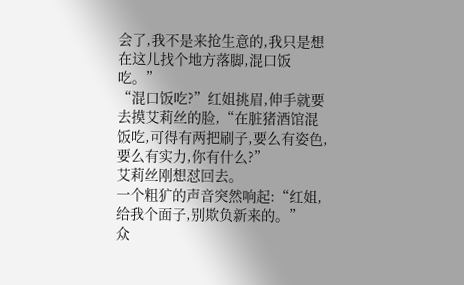会了,我不是来抢生意的,我只是想在这儿找个地方落脚,混口饭吃。”
“混口饭吃?”红姐挑眉,伸手就要去摸艾莉丝的脸,“在脏猪酒馆混饭吃,可得有两把刷子,要么有姿色,要么有实力,你有什么?”
艾莉丝刚想怼回去。
一个粗犷的声音突然响起:“红姐,给我个面子,别欺负新来的。”
众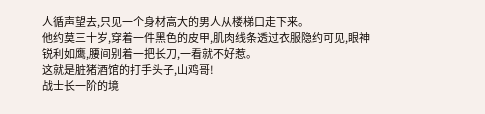人循声望去,只见一个身材高大的男人从楼梯口走下来。
他约莫三十岁,穿着一件黑色的皮甲,肌肉线条透过衣服隐约可见,眼神锐利如鹰,腰间别着一把长刀,一看就不好惹。
这就是脏猪酒馆的打手头子,山鸡哥!
战士长一阶的境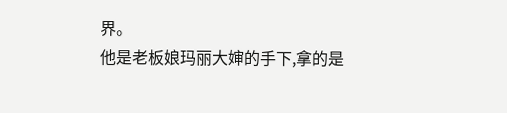界。
他是老板娘玛丽大婶的手下,拿的是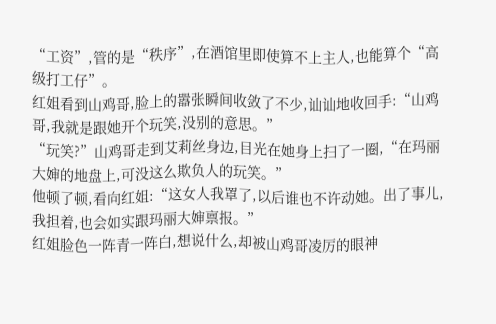“工资”,管的是“秩序”,在酒馆里即使算不上主人,也能算个“高级打工仔”。
红姐看到山鸡哥,脸上的嚣张瞬间收敛了不少,讪讪地收回手:“山鸡哥,我就是跟她开个玩笑,没别的意思。”
“玩笑?”山鸡哥走到艾莉丝身边,目光在她身上扫了一圈,“在玛丽大婶的地盘上,可没这么欺负人的玩笑。”
他顿了顿,看向红姐:“这女人我罩了,以后谁也不许动她。出了事儿,我担着,也会如实跟玛丽大婶禀报。”
红姐脸色一阵青一阵白,想说什么,却被山鸡哥凌厉的眼神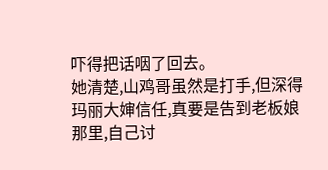吓得把话咽了回去。
她清楚,山鸡哥虽然是打手,但深得玛丽大婶信任,真要是告到老板娘那里,自己讨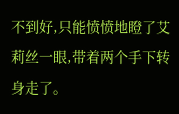不到好,只能愤愤地瞪了艾莉丝一眼,带着两个手下转身走了。